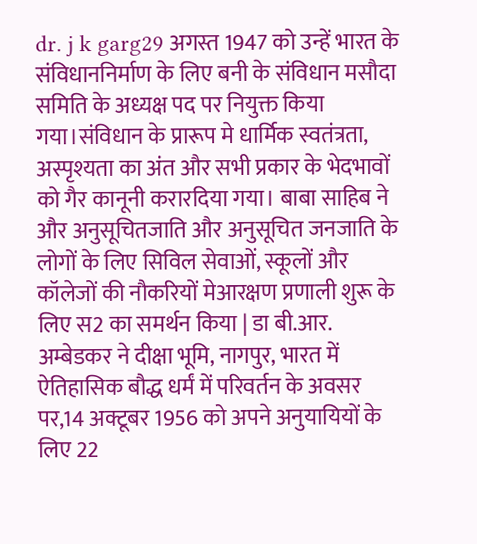dr. j k garg29 अगस्त 1947 को उन्हें भारत के संविधाननिर्माण के लिए बनी के संविधान मसौदा समिति के अध्यक्ष पद पर नियुक्त किया गया।संविधान के प्रारूप मे धार्मिक स्वतंत्रता, अस्पृश्यता का अंत और सभी प्रकार के भेदभावों को गैर कानूनी करारदिया गया। बाबा साहिब ने और अनुसूचितजाति और अनुसूचित जनजाति के लोगों के लिए सिविल सेवाओं, स्कूलों और कॉलेजों की नौकरियों मेआरक्षण प्रणाली शुरू के लिए स2 का समर्थन किया | डा बी.आर. अम्बेडकर ने दीक्षा भूमि, नागपुर, भारत में ऐतिहासिक बौद्ध धर्मं में परिवर्तन के अवसर पर,14 अक्टूबर 1956 को अपने अनुयायियों के लिए 22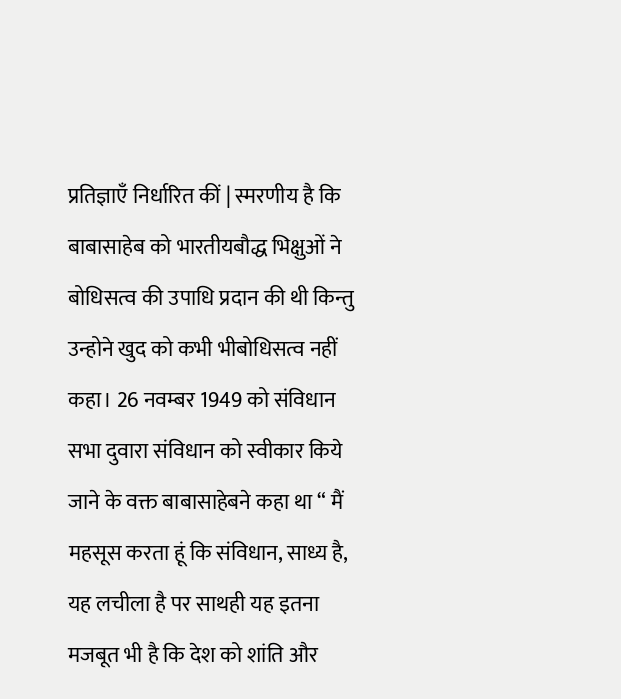प्रतिज्ञाएँ निर्धारित कीं | स्मरणीय है कि बाबासाहेब को भारतीयबौद्ध भिक्षुओं ने बोधिसत्व की उपाधि प्रदान की थी किन्तु उन्होने खुद को कभी भीबोधिसत्व नहीं कहा। 26 नवम्बर 1949 को संविधान सभा दुवारा संविधान को स्वीकार किये जाने के वक्त बाबासाहेबने कहा था “ मैं महसूस करता हूं कि संविधान, साध्य है, यह लचीला है पर साथही यह इतना मजबूत भी है कि देश को शांति और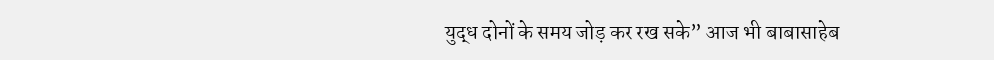युद्ध दोनों के समय जोड़ कर रख सके” आज भी बाबासाहेब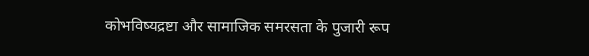कोभविष्यद्रष्टा और सामाजिक समरसता के पुजारी रूप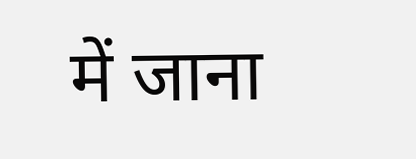में जाना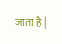जाता है |